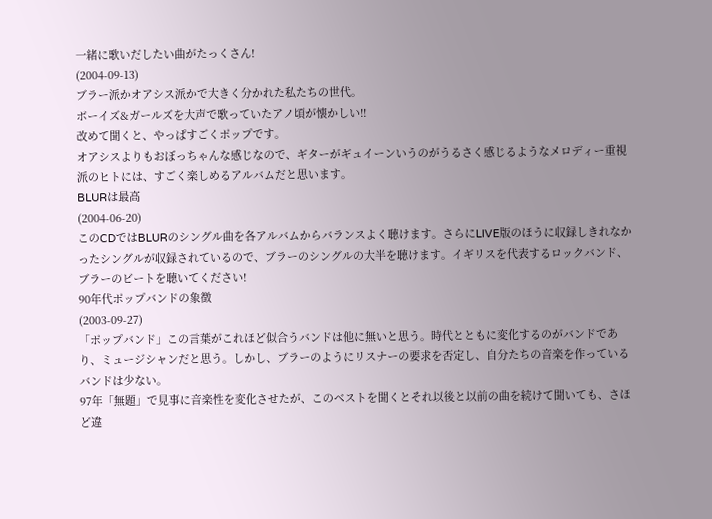一緒に歌いだしたい曲がたっくさん!
(2004-09-13)
ブラー派かオアシス派かで大きく分かれた私たちの世代。
ボーイズ&ガールズを大声で歌っていたアノ頃が懐かしい!!
改めて聞くと、やっぱすごくポップです。
オアシスよりもおぼっちゃんな感じなので、ギターがギュイーンいうのがうるさく感じるようなメロディー重視派のヒトには、すごく楽しめるアルバムだと思います。
BLURは最高
(2004-06-20)
このCDではBLURのシングル曲を各アルバムからバランスよく聴けます。さらにLIVE版のほうに収録しきれなかったシングルが収録されているので、ブラーのシングルの大半を聴けます。イギリスを代表するロックバンド、ブラーのビートを聴いてください!
90年代ポップバンドの象徴
(2003-09-27)
「ポップバンド」この言葉がこれほど似合うバンドは他に無いと思う。時代とともに変化するのがバンドであり、ミュージシャンだと思う。しかし、ブラーのようにリスナーの要求を否定し、自分たちの音楽を作っているバンドは少ない。
97年「無題」で見事に音楽性を変化させたが、このベストを聞くとそれ以後と以前の曲を続けて聞いても、さほど違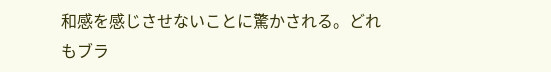和感を感じさせないことに驚かされる。どれもブラ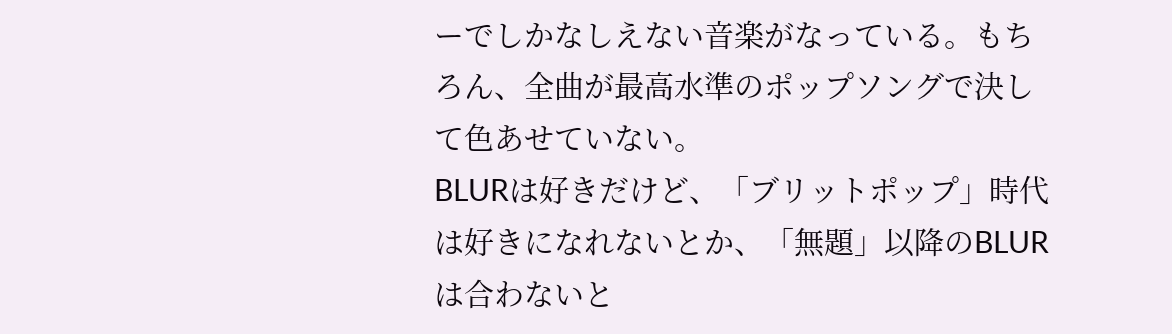ーでしかなしえない音楽がなっている。もちろん、全曲が最高水準のポップソングで決して色あせていない。
BLURは好きだけど、「ブリットポップ」時代は好きになれないとか、「無題」以降のBLURは合わないと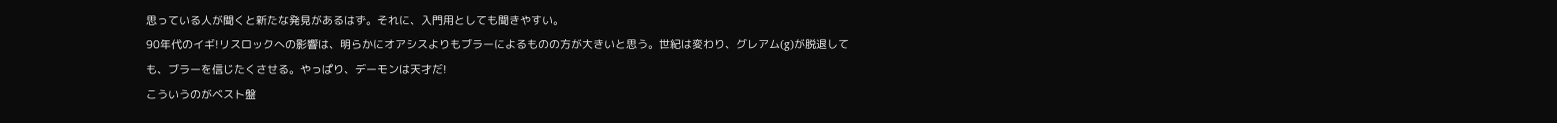思っている人が聞くと新たな発見があるはず。それに、入門用としても聞きやすい。
90年代のイギ!リスロックへの影響は、明らかにオアシスよりもブラーによるものの方が大きいと思う。世紀は変わり、グレアム(g)が脱退しても、ブラーを信じたくさせる。やっぱり、デーモンは天才だ!
こういうのがベスト盤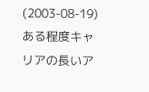(2003-08-19)
ある程度キャリアの長いア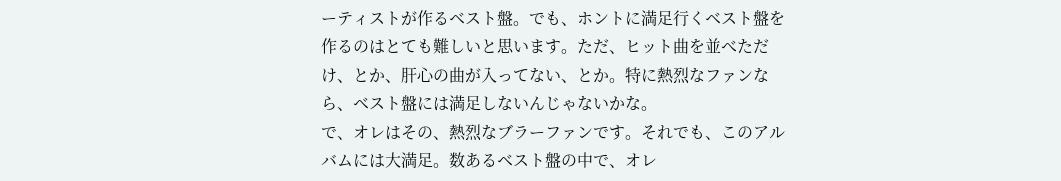ーティストが作るベスト盤。でも、ホントに満足行くベスト盤を作るのはとても難しいと思います。ただ、ヒット曲を並べただけ、とか、肝心の曲が入ってない、とか。特に熱烈なファンなら、ベスト盤には満足しないんじゃないかな。
で、オレはその、熱烈なブラーファンです。それでも、このアルバムには大満足。数あるベスト盤の中で、オレ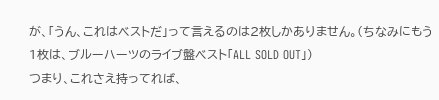が、「うん、これはベストだ」って言えるのは2枚しかありません。(ちなみにもう1枚は、ブルーハーツのライブ盤ベスト「ALL SOLD OUT」)
つまり、これさえ持ってれば、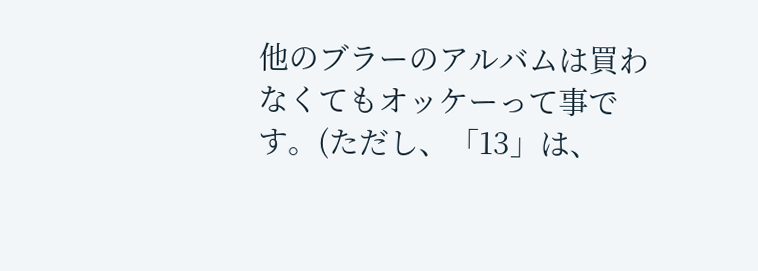他のブラーのアルバムは買わなくてもオッケーって事です。(ただし、「13」は、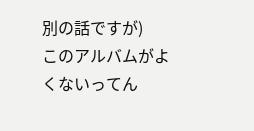別の話ですが)
このアルバムがよくないってん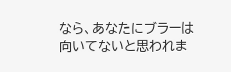なら、あなたにブラーは向いてないと思われま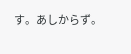す。あしからず。